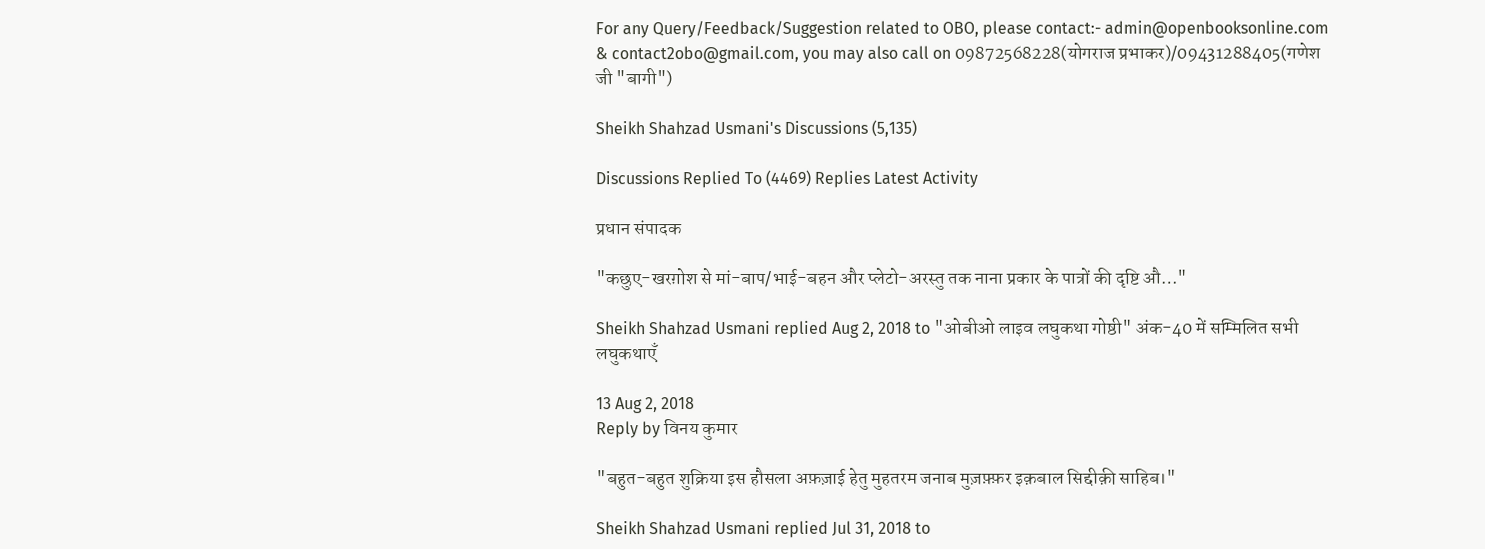For any Query/Feedback/Suggestion related to OBO, please contact:- admin@openbooksonline.com & contact2obo@gmail.com, you may also call on 09872568228(योगराज प्रभाकर)/09431288405(गणेश जी "बागी")

Sheikh Shahzad Usmani's Discussions (5,135)

Discussions Replied To (4469) Replies Latest Activity

प्रधान संपादक

"कछुए-खरग़ोश से मां-बाप/भाई-बहन और प्लेटो-अरस्तु तक नाना प्रकार के पात्रों की दृष्टि औ…"

Sheikh Shahzad Usmani replied Aug 2, 2018 to "ओबीओ लाइव लघुकथा गोष्ठी" अंक-40 में सम्मिलित सभी लघुकथाएँ

13 Aug 2, 2018
Reply by विनय कुमार

"बहुत-बहुत शुक्रिया इस हौसला अफ़ज़ाई हेतु मुहतरम जनाब मुज़फ़्फ़र इक़बाल सिद्दीक़ी साहिब।"

Sheikh Shahzad Usmani replied Jul 31, 2018 to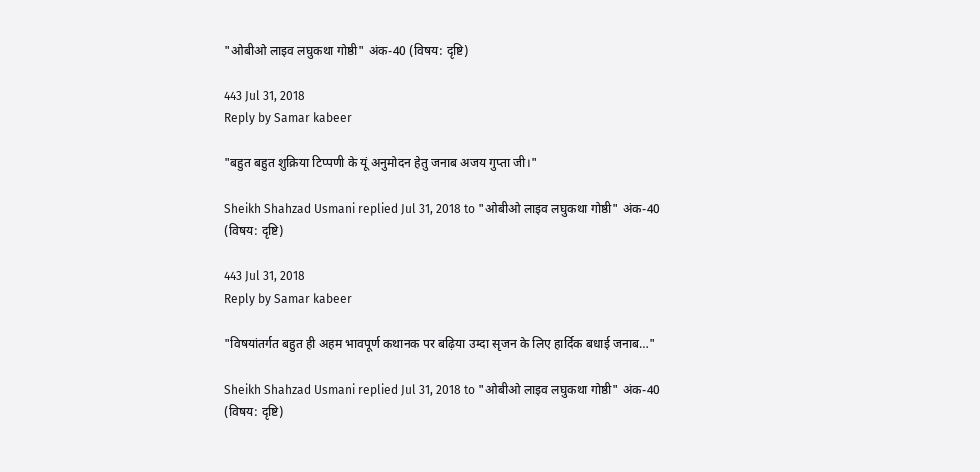"ओबीओ लाइव लघुकथा गोष्ठी" अंक-40 (विषय: दृष्टि)

443 Jul 31, 2018
Reply by Samar kabeer

"बहुत बहुत शुक्रिया टिप्पणी के यूं अनुमोदन हेतु जनाब अजय गुप्ता जी।"

Sheikh Shahzad Usmani replied Jul 31, 2018 to "ओबीओ लाइव लघुकथा गोष्ठी" अंक-40 (विषय: दृष्टि)

443 Jul 31, 2018
Reply by Samar kabeer

"विषयांतर्गत बहुत ही अहम भावपूर्ण कथानक पर बढ़िया उम्दा सृजन के लिए हार्दिक बधाई जनाब…"

Sheikh Shahzad Usmani replied Jul 31, 2018 to "ओबीओ लाइव लघुकथा गोष्ठी" अंक-40 (विषय: दृष्टि)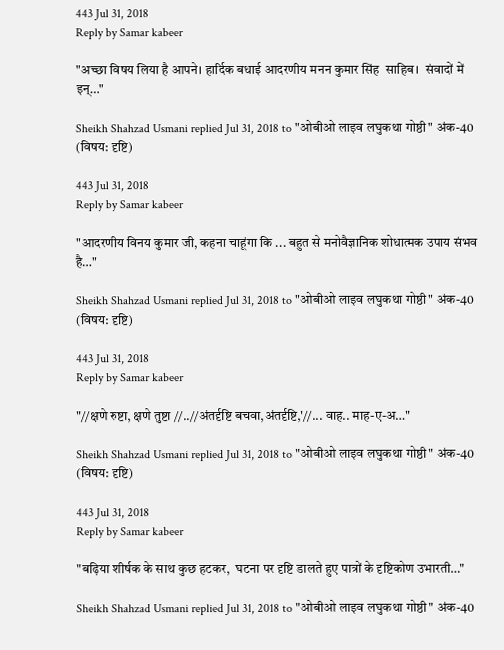443 Jul 31, 2018
Reply by Samar kabeer

"अच्छा विषय लिया है आपने। हार्दिक बधाई आदरणीय मनन कुमार सिंह  साहिब।  संवादों में इन्…"

Sheikh Shahzad Usmani replied Jul 31, 2018 to "ओबीओ लाइव लघुकथा गोष्ठी" अंक-40 (विषय: दृष्टि)

443 Jul 31, 2018
Reply by Samar kabeer

"आदरणीय विनय कुमार जी, कहना चाहूंगा कि ... बहुत से मनोवैज्ञानिक शोधात्मक उपाय संभव है…"

Sheikh Shahzad Usmani replied Jul 31, 2018 to "ओबीओ लाइव लघुकथा गोष्ठी" अंक-40 (विषय: दृष्टि)

443 Jul 31, 2018
Reply by Samar kabeer

"//क्षणे रुष्टा, क्षणे तुष्टा //..//अंतर्दृष्टि बचवा,अंतर्दृष्टि,'//... वाह.. माह-ए-अ…"

Sheikh Shahzad Usmani replied Jul 31, 2018 to "ओबीओ लाइव लघुकथा गोष्ठी" अंक-40 (विषय: दृष्टि)

443 Jul 31, 2018
Reply by Samar kabeer

"बढ़िया शीर्षक के साथ कुछ हटकर,  घटना पर दृष्टि डालते हुए पात्रों के दृष्टिकोण उभारती…"

Sheikh Shahzad Usmani replied Jul 31, 2018 to "ओबीओ लाइव लघुकथा गोष्ठी" अंक-40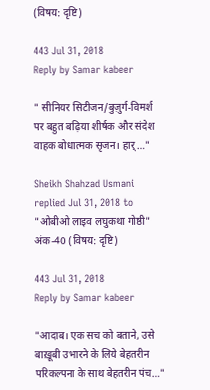(विषय: दृष्टि)

443 Jul 31, 2018
Reply by Samar kabeer

" सीनियर सिटीजन/बुज़ुर्ग-विमर्श पर बहुत बढ़िया शीर्षक और संदेश वाहक बोधात्मक सृजन। हार्…"

Sheikh Shahzad Usmani replied Jul 31, 2018 to "ओबीओ लाइव लघुकथा गोष्ठी" अंक-40 (विषय: दृष्टि)

443 Jul 31, 2018
Reply by Samar kabeer

"आदाब। एक सच को बताने, उसे बाख़ूबी उभारने के लिये बेहतरीन परिकल्पना के साथ बेहतरीन पंच…"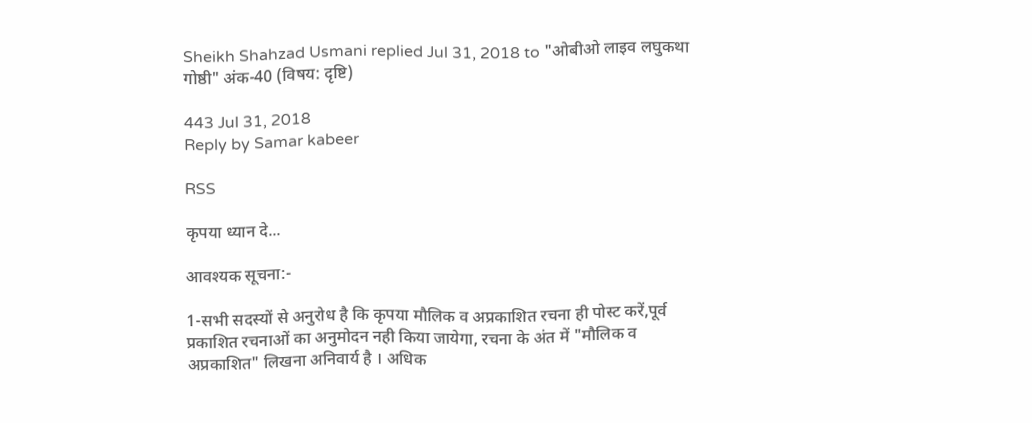Sheikh Shahzad Usmani replied Jul 31, 2018 to "ओबीओ लाइव लघुकथा गोष्ठी" अंक-40 (विषय: दृष्टि)

443 Jul 31, 2018
Reply by Samar kabeer

RSS

कृपया ध्यान दे...

आवश्यक सूचना:-

1-सभी सदस्यों से अनुरोध है कि कृपया मौलिक व अप्रकाशित रचना ही पोस्ट करें,पूर्व प्रकाशित रचनाओं का अनुमोदन नही किया जायेगा, रचना के अंत में "मौलिक व अप्रकाशित" लिखना अनिवार्य है । अधिक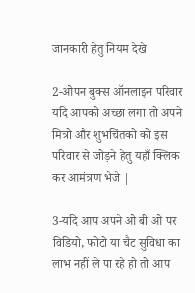जानकारी हेतु नियम देखे

2-ओपन बुक्स ऑनलाइन परिवार यदि आपको अच्छा लगा तो अपने मित्रो और शुभचिंतको को इस परिवार से जोड़ने हेतु यहाँ क्लिक कर आमंत्रण भेजे |

3-यदि आप अपने ओ बी ओ पर विडियो, फोटो या चैट सुविधा का लाभ नहीं ले पा रहे हो तो आप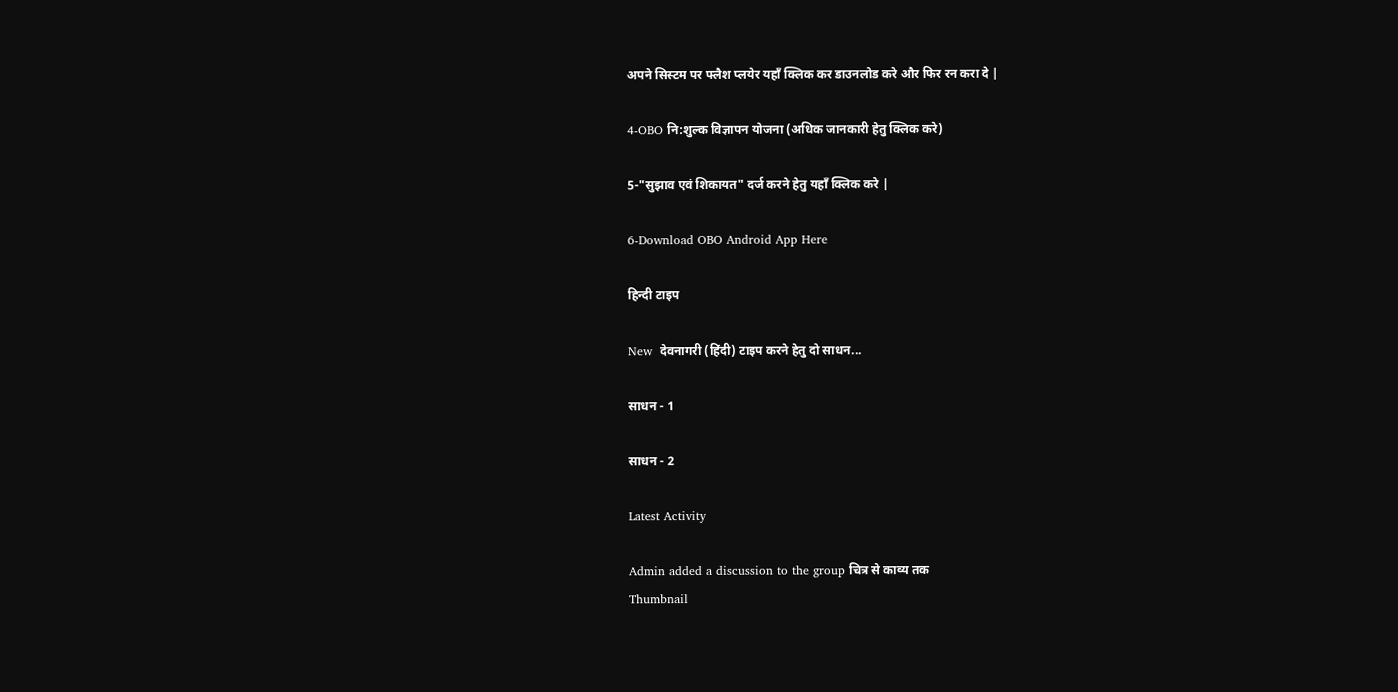अपने सिस्टम पर फ्लैश प्लयेर यहाँ क्लिक कर डाउनलोड करे और फिर रन करा दे |

4-OBO नि:शुल्क विज्ञापन योजना (अधिक जानकारी हेतु क्लिक करे)

5-"सुझाव एवं शिकायत" दर्ज करने हेतु यहाँ क्लिक करे |

6-Download OBO Android App Here

हिन्दी टाइप

New  देवनागरी (हिंदी) टाइप करने हेतु दो साधन...

साधन - 1

साधन - 2

Latest Activity

Admin added a discussion to the group चित्र से काव्य तक
Thumbnail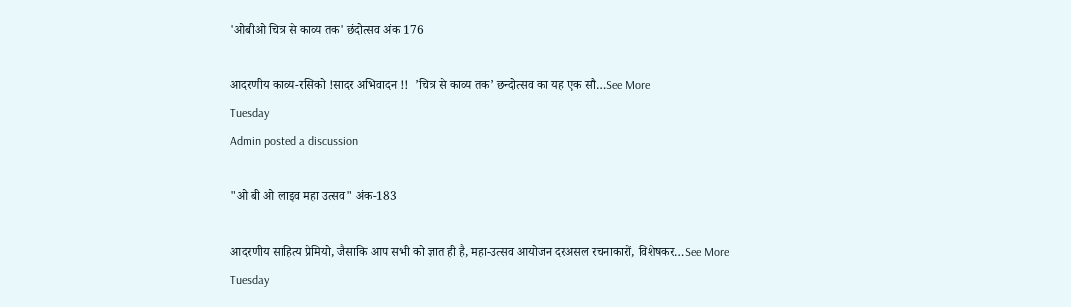'ओबीओ चित्र से काव्य तक' छंदोत्सव अंक 176

आदरणीय काव्य-रसिको !सादर अभिवादन !!  ’चित्र से काव्य तक’ छन्दोत्सव का यह एक सौ…See More
Tuesday
Admin posted a discussion

"ओ बी ओ लाइव महा उत्सव" अंक-183

आदरणीय साहित्य प्रेमियो, जैसाकि आप सभी को ज्ञात ही है, महा-उत्सव आयोजन दरअसल रचनाकारों, विशेषकर…See More
Tuesday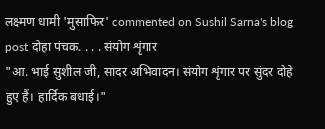लक्ष्मण धामी 'मुसाफिर' commented on Sushil Sarna's blog post दोहा पंचक. . . . संयोग शृंगार
"आ. भाई सुशील जी, सादर अभिवादन। संयोग शृंगार पर सुंदर दोहे हुए हैं। हार्दिक बधाई।"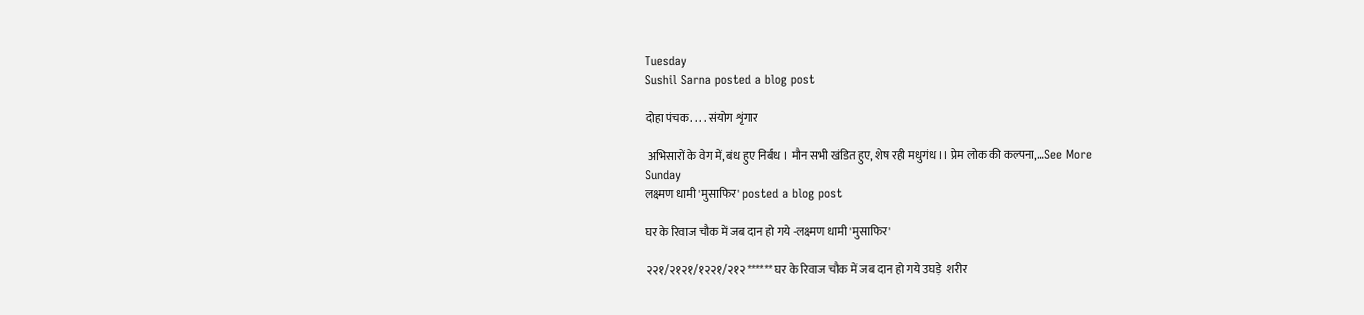Tuesday
Sushil Sarna posted a blog post

दोहा पंचक. . . . संयोग शृंगार

 अभिसारों के वेग में, बंध हुए निर्बंध । मौन सभी खंडित हुए, शेष रही मधुगंध ।। प्रेम लोक की कल्पना,…See More
Sunday
लक्ष्मण धामी 'मुसाफिर' posted a blog post

घर के रिवाज चौक में जब दान हो गये -लक्ष्मण धामी 'मुसाफिर'

२२१/२१२१/१२२१/२१२ ****** घर के रिवाज चौक में जब दान हो गये उघड़े  शरीर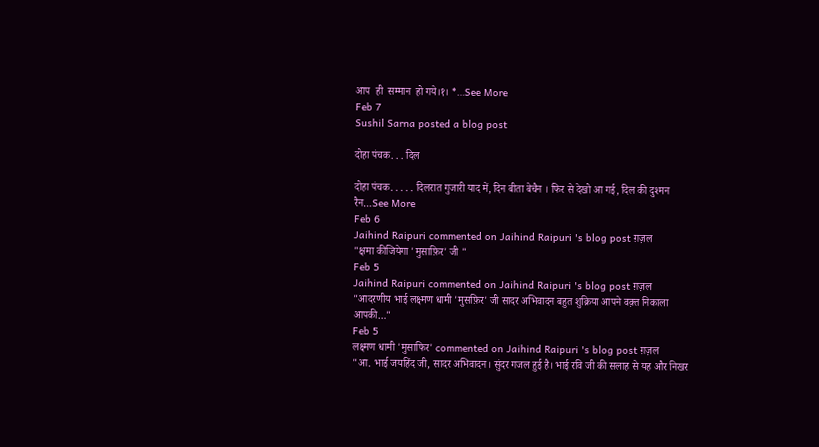आप  ही  सम्मान  हो गये।१। *…See More
Feb 7
Sushil Sarna posted a blog post

दोहा पंचक. . . दिल

दोहा पंचक. . . . . दिलरात गुजारी याद में, दिन बीता बेचैन । फिर से देखो आ गई, दिल की दुश्मन रैन…See More
Feb 6
Jaihind Raipuri commented on Jaihind Raipuri 's blog post ग़ज़ल
"क्षमा कीजियेगा 'मुसाफ़िर' जी "
Feb 5
Jaihind Raipuri commented on Jaihind Raipuri 's blog post ग़ज़ल
"आदरणीय भाई लक्ष्मण धामी 'मुसफ़िर' जी सादर अभिवादन बहुत शुक्रिया आपने वक़्त निकाला आपकी…"
Feb 5
लक्ष्मण धामी 'मुसाफिर' commented on Jaihind Raipuri 's blog post ग़ज़ल
"आ. भाई जयहिंद जी, सादर अभिवादन। सुंदर गजल हुई है। भाई रवि जी की सलाह से यह और निखर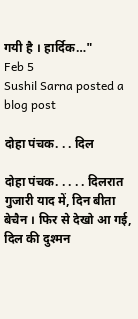गयी है । हार्दिक…"
Feb 5
Sushil Sarna posted a blog post

दोहा पंचक. . . दिल

दोहा पंचक. . . . . दिलरात गुजारी याद में, दिन बीता बेचैन । फिर से देखो आ गई, दिल की दुश्मन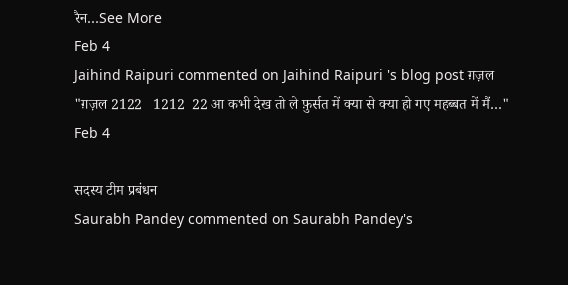रैन…See More
Feb 4
Jaihind Raipuri commented on Jaihind Raipuri 's blog post ग़ज़ल
"ग़ज़ल 2122   1212  22 आ कभी देख तो ले फ़ुर्सत में क्या से क्या हो गए महब्बत में मैं…"
Feb 4

सदस्य टीम प्रबंधन
Saurabh Pandey commented on Saurabh Pandey's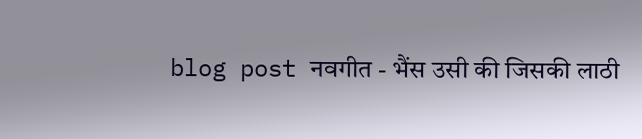blog post नवगीत - भैंस उसी की जिसकी लाठी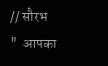// सौरभ
"  आपका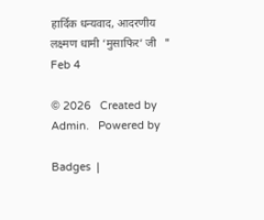हार्दिक धन्यवाद, आदरणीय लक्ष्मण धामी ’मुसाफिर’ जी   "
Feb 4

© 2026   Created by Admin.   Powered by

Badges  |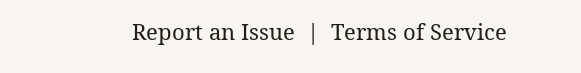Report an Issue  |  Terms of Service